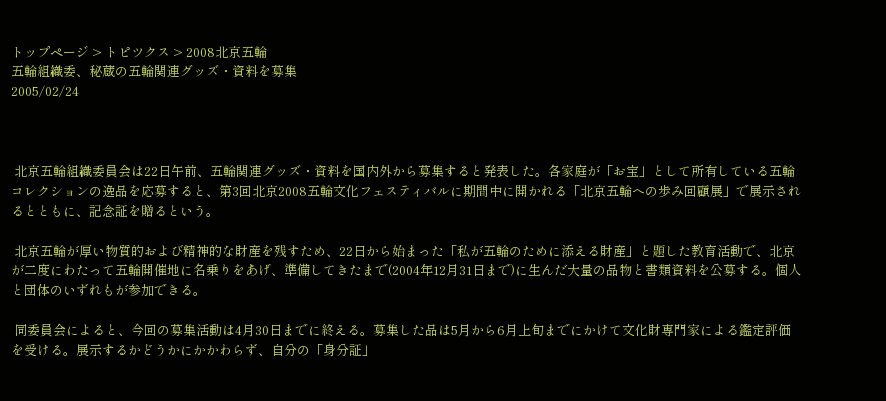トップページ > トピツクス > 2008北京五輪
五輪組織委、秘蔵の五輪関連グッズ・資料を募集
2005/02/24



 北京五輪組織委員会は22日午前、五輪関連グッズ・資料を国内外から募集すると発表した。各家庭が「お宝」として所有している五輪コレクションの逸品を応募すると、第3回北京2008五輪文化フェスティバルに期間中に開かれる「北京五輪への歩み回顧展」で展示されるとともに、記念証を贈るという。

 北京五輪が厚い物質的および精神的な財産を残すため、22日から始まった「私が五輪のために添える財産」と題した教育活動で、北京が二度にわたって五輪開催地に名乗りをあげ、準備してきたまで(2004年12月31日まで)に生んだ大量の品物と書類資料を公募する。個人と団体のいずれもが参加できる。

 同委員会によると、今回の募集活動は4月30日までに終える。募集した品は5月から6月上旬までにかけて文化財専門家による鑑定評価を受ける。展示するかどうかにかかわらず、自分の「身分証」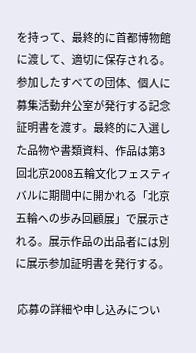を持って、最終的に首都博物館に渡して、適切に保存される。参加したすべての団体、個人に募集活動弁公室が発行する記念証明書を渡す。最終的に入選した品物や書類資料、作品は第3回北京2008五輪文化フェスティバルに期間中に開かれる「北京五輪への歩み回顧展」で展示される。展示作品の出品者には別に展示参加証明書を発行する。

 応募の詳細や申し込みについ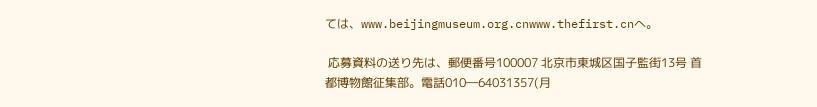ては、www.beijingmuseum.org.cnwww.thefirst.cnへ。

 応募資料の送り先は、郵便番号100007 北京市東城区国子監街13号 首都博物館征集部。電話010―64031357(月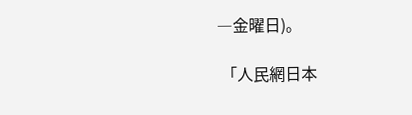―金曜日)。

 「人民網日本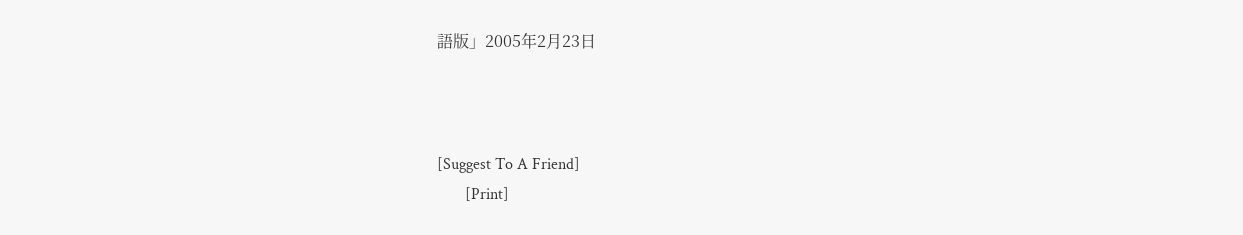語版」2005年2月23日



[Suggest To A Friend]
       [Print]